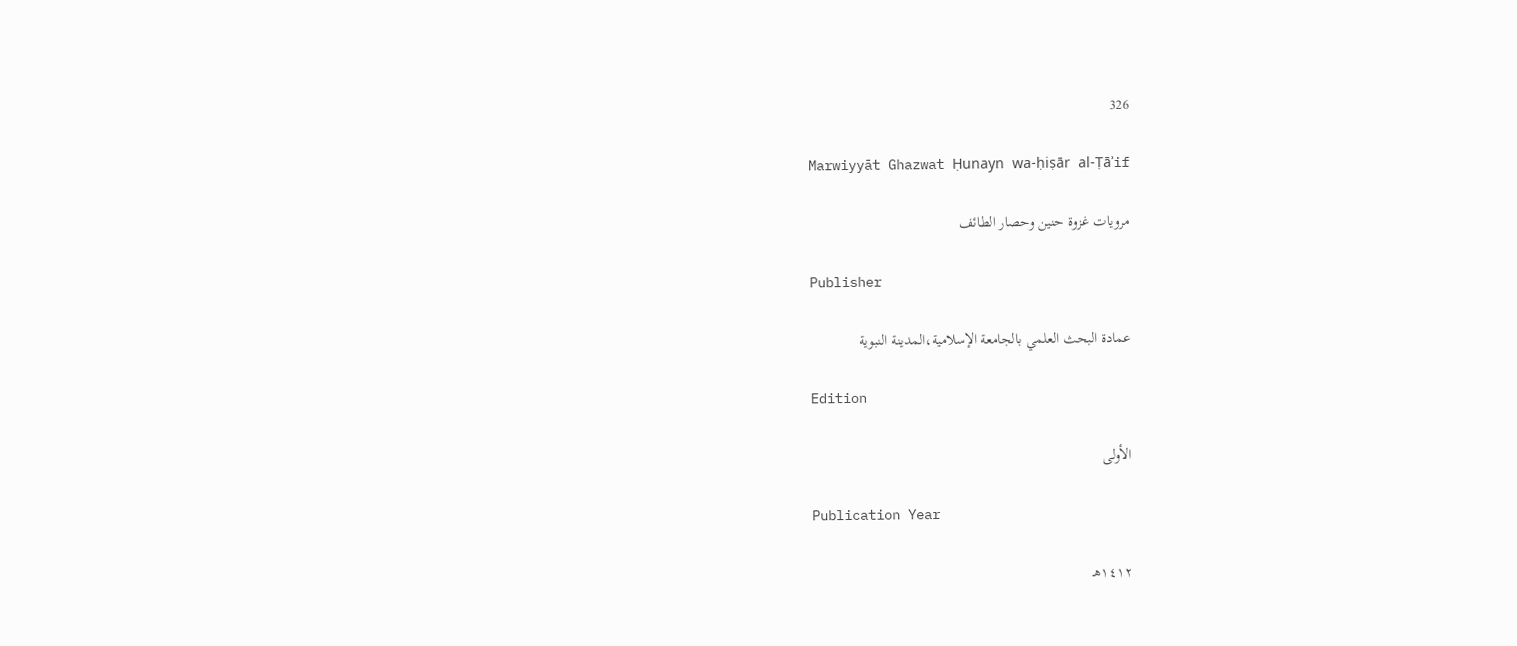326

Marwiyyāt Ghazwat Ḥunayn wa-ḥiṣār al-Ṭāʾif

مرويات غزوة حنين وحصار الطائف

Publisher

عمادة البحث العلمي بالجامعة الإسلامية،المدينة النبوية

Edition

الأولى

Publication Year

١٤١٢هـ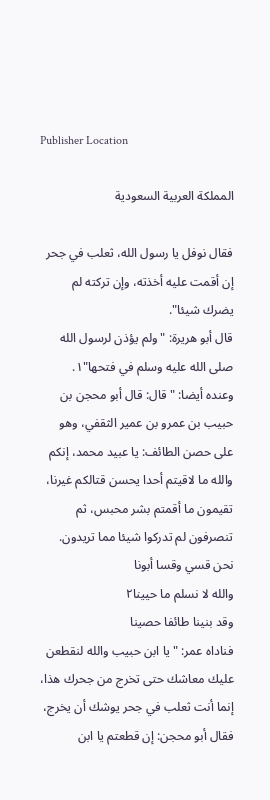Publisher Location

المملكة العربية السعودية

فقال نوفل يا رسول الله، ثعلب في جحر إن أقمت عليه أخذته، وإن تركته لم يضرك شيئا".
قال أبو هريرة: "ولم يؤذن لرسول الله صلى الله عليه وسلم في فتحها"١.
وعنده أيضا: "قال: قال أبو محجن بن حبيب بن عمرو بن عمير الثقفي، وهو على حصن الطائف: يا عبيد محمد، إنكم والله ما لاقيتم أحدا يحسن قتالكم غيرنا، تقيمون ما أقمتم بشر محبس، ثم تنصرفون لم تدركوا شيئا مما تريدون.
نحن قسي وقسا أبونا
والله لا نسلم ما حيينا٢
وقد بنينا طائفا حصينا
فناداه عمر: "يا ابن حبيب والله لنقطعن عليك معاشك حتى تخرج من جحرك هذا، إنما أنت ثعلب في جحر يوشك أن يخرج، فقال أبو محجن: إن قطعتم يا ابن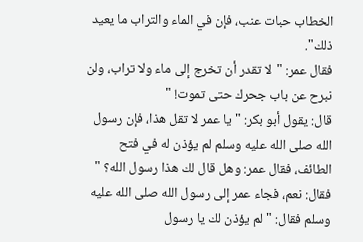الخطاب حبات عنب، فإن في الماء والتراب ما يعيد ذلك".
فقال عمر: "لا تقدر أن تخرج إلى ماء ولا تراب، ولن نبرح عن باب جحرك حتى تموت! "
قال: يقول أبو بكر: "يا عمر لا تقل هذا، فإن رسول الله صلى الله عليه وسلم لم يؤذن له في فتح الطائف، فقال عمر: وهل قال لك هذا رسول الله؟ "
فقال: نعم، فجاء عمر إلى رسول الله صلى الله عليه وسلم فقال: "لم يؤذن لك يا رسول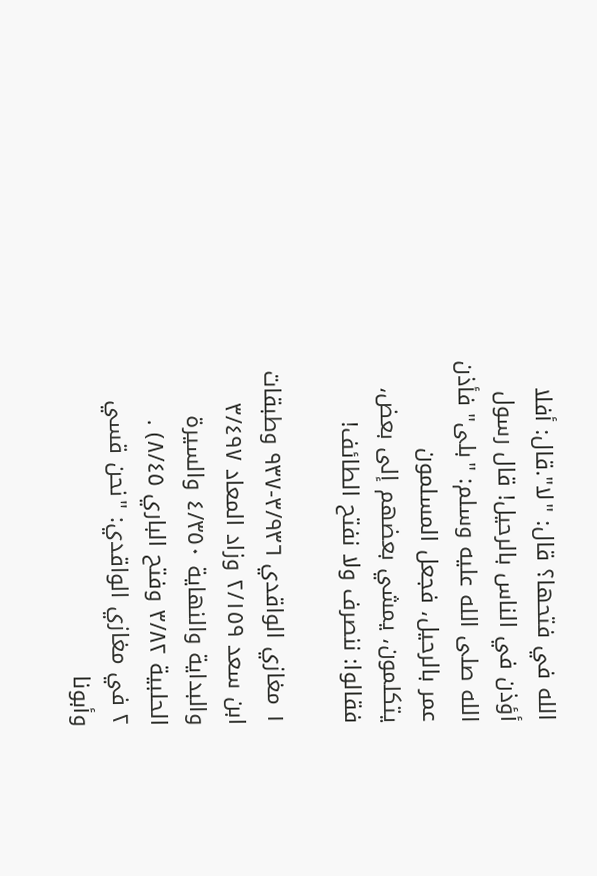الله في فتحها؟ قال: "لا".قال: أفلا أؤذن في الناس بالرحيل! قال رسول الله صلى الله عليه وسلم: "بلى" فأذن عمر بالرحيل، فجعل المسلمون يتكلمون، يمشي بعضهم إلى بعض، فقالوا: ننصرف ولا نفتح الطائف!

١ مغازي الواقدي ٣/٩٣٦-٩٣٧ وطبقات ابن سعد ٢/١٥٩ وزاد المعاد ٣/٤٩٧ والبداية والنهاية ٤/٣٥٠ والسيرة الحلبية ٣/٨٢ وفتح الباري ٨/٤٥) .
٢ في مغازي الواقدي: "نحن قسي وأبونا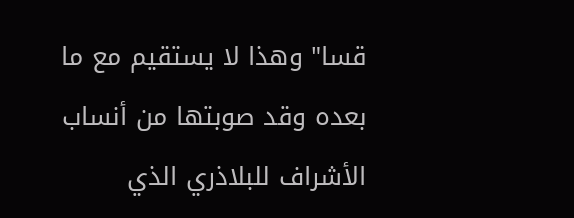قسا" وهذا لا يستقيم مع ما بعده وقد صوبتها من أنساب الأشراف للبلاذري الذي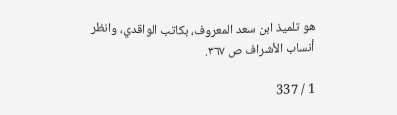هو تلميذ ابن سعد المعروف، بكاتب الواقدي، وانظر أنساب الأشراف ص ٣٦٧.

1 / 337